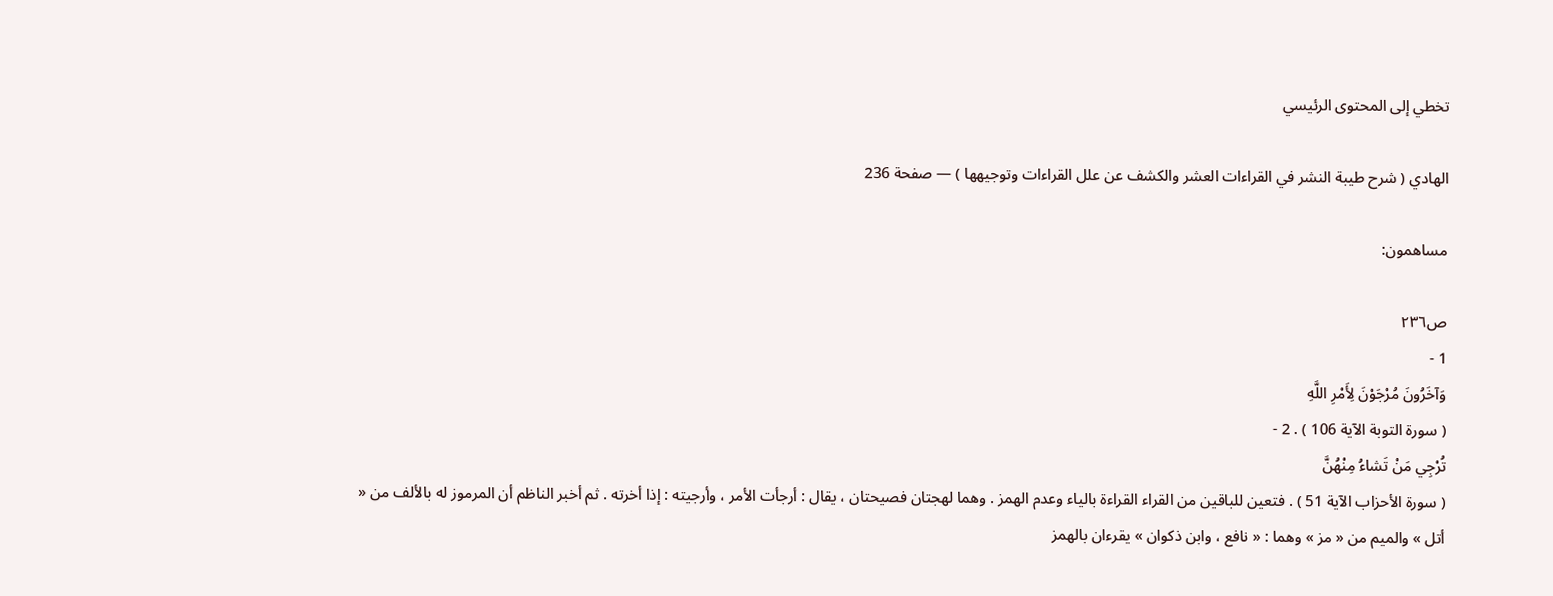تخطي إلى المحتوى الرئيسي

الهادي ( شرح طيبة النشر في القراءات العشر والكشف عن علل القراءات وتوجيهها ) — صفحة 236

مساهمون:

ص٢٣٦
1 -
وَآخَرُونَ مُرْجَوْنَ لِأَمْرِ اللَّهِ
( سورة التوبة الآية 106 ) . 2 -
تُرْجِي مَنْ تَشاءُ مِنْهُنَّ
( سورة الأحزاب الآية 51 ) . فتعين للباقين من القراء القراءة بالياء وعدم الهمز . وهما لهجتان فصيحتان ، يقال : أرجأت الأمر ، وأرجيته : إذا أخرته . ثم أخبر الناظم أن المرموز له بالألف من « أتل » والميم من « مز » وهما : « نافع ، وابن ذكوان » يقرءان بالهمز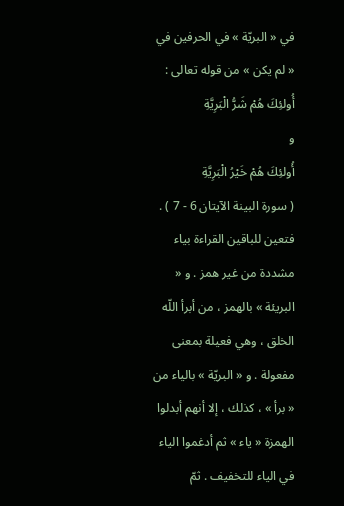في « البريّة » في الحرفين في « لم يكن » من قوله تعالى :
أُولئِكَ هُمْ شَرُّ الْبَرِيَّةِ
و
أُولئِكَ هُمْ خَيْرُ الْبَرِيَّةِ
( سورة البينة الآيتان 6 - 7 ) . فتعين للباقين القراءة بياء مشددة من غير همز . و « البريئة » بالهمز ، من أبرأ اللّه الخلق ، وهي فعيلة بمعنى مفعولة . و « البريّة » بالياء من « برأ » ، كذلك ، إلا أنهم أبدلوا الهمزة « ياء » ثم أدغموا الياء في الياء للتخفيف . ثمّ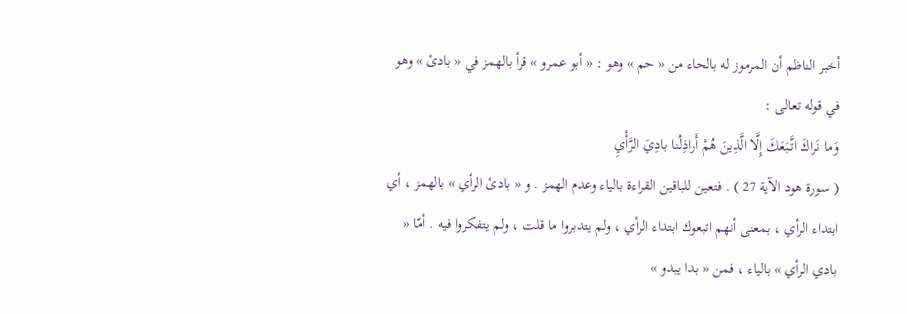أخبر الناظم أن المرموز له بالحاء من « حم » وهو : « أبو عمرو » قرأ بالهمز في « بادئ » وهو في قوله تعالى :
وَما نَراكَ اتَّبَعَكَ إِلَّا الَّذِينَ هُمْ أَراذِلُنا بادِيَ الرَّأْيِ
( سورة هود الآية 27 ) . فتعين للباقين القراءة بالياء وعدم الهمز . و « بادئ الرأي » بالهمز ، أي ابتداء الرأي ، بمعنى أنهم اتبعوك ابتداء الرأي ، ولم يتدبروا ما قلت ، ولم يتفكروا فيه . أمّا « بادي الرأي » بالياء ، فمن « بدا يبدو »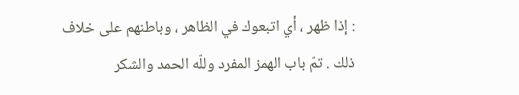: إذا ظهر ، أي اتبعوك في الظاهر ، وباطنهم على خلاف ذلك . تمّ باب الهمز المفرد وللّه الحمد والشكر